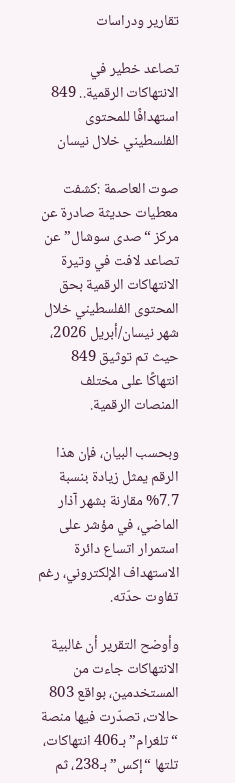تقارير ودراسات

تصاعد خطير في الانتهاكات الرقمية.. 849 استهدافًا للمحتوى الفلسطيني خلال نيسان

صوت العاصمة :كشفت معطيات حديثة صادرة عن مركز “صدى سوشال” عن تصاعد لافت في وتيرة الانتهاكات الرقمية بحق المحتوى الفلسطيني خلال شهر نيسان/أبريل 2026، حيث تم توثيق 849 انتهاكًا على مختلف المنصات الرقمية.

وبحسب البيان، فإن هذا الرقم يمثل زيادة بنسبة 7.7% مقارنة بشهر آذار الماضي، في مؤشر على استمرار اتساع دائرة الاستهداف الإلكتروني، رغم تفاوت حدّته.

وأوضح التقرير أن غالبية الانتهاكات جاءت من المستخدمين، بواقع 803 حالات، تصدّرت فيها منصة “تلغرام” بـ406 انتهاكات، تلتها “إكس” بـ238، ثم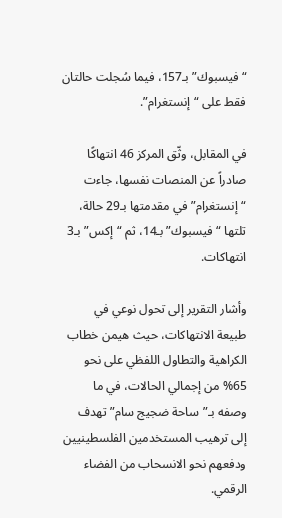“فيسبوك” بـ157، فيما سُجلت حالتان فقط على “إنستغرام”.

في المقابل، وثّق المركز 46 انتهاكًا صادراً عن المنصات نفسها، جاءت “إنستغرام” في مقدمتها بـ29 حالة، تلتها “فيسبوك” بـ14، ثم “إكس” بـ3 انتهاكات.

وأشار التقرير إلى تحول نوعي في طبيعة الانتهاكات، حيث هيمن خطاب الكراهية والتطاول اللفظي على نحو 65% من إجمالي الحالات، في ما وصفه بـ”ساحة ضجيج سام” تهدف إلى ترهيب المستخدمين الفلسطينيين ودفعهم نحو الانسحاب من الفضاء الرقمي.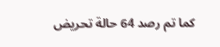كما تم رصد 64 حالة تحريض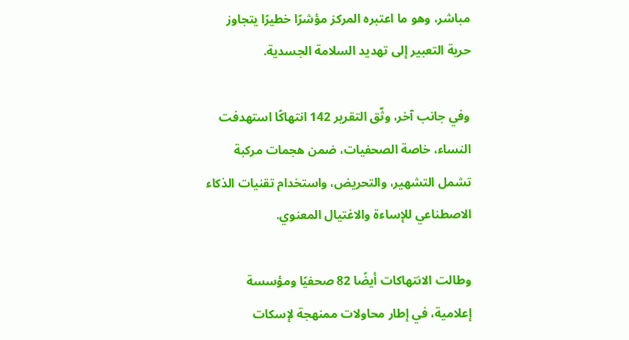مباشر، وهو ما اعتبره المركز مؤشرًا خطيرًا يتجاوز حرية التعبير إلى تهديد السلامة الجسدية.

وفي جانب آخر، وثّق التقرير 142 انتهاكًا استهدفت النساء، خاصة الصحفيات، ضمن هجمات مركبة تشمل التشهير، والتحريض، واستخدام تقنيات الذكاء الاصطناعي للإساءة والاغتيال المعنوي.

وطالت الانتهاكات أيضًا 82 صحفيًا ومؤسسة إعلامية، في إطار محاولات ممنهجة لإسكات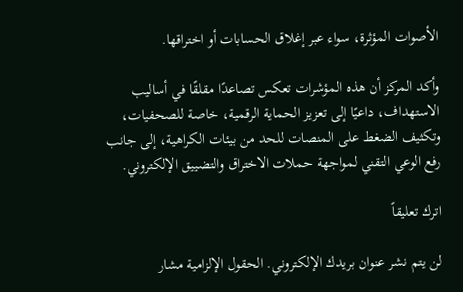الأصوات المؤثرة، سواء عبر إغلاق الحسابات أو اختراقها.

وأكد المركز أن هذه المؤشرات تعكس تصاعدًا مقلقًا في أساليب الاستهداف، داعيًا إلى تعزيز الحماية الرقمية، خاصة للصحفيات، وتكثيف الضغط على المنصات للحد من بيئات الكراهية، إلى جانب رفع الوعي التقني لمواجهة حملات الاختراق والتضييق الإلكتروني.

اترك تعليقاً

لن يتم نشر عنوان بريدك الإلكتروني. الحقول الإلزامية مشار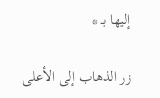إليها بـ *

زر الذهاب إلى الأعلى